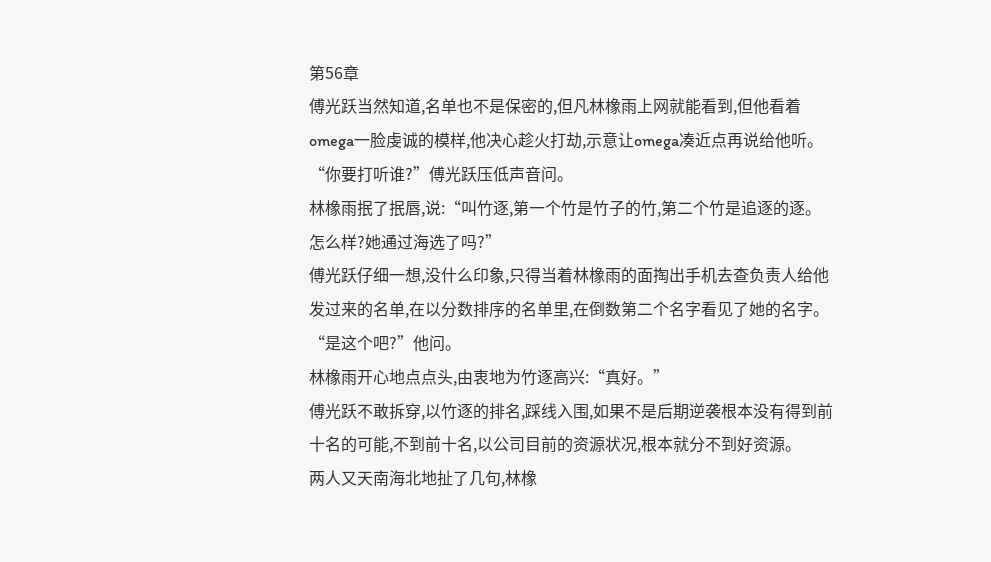第56章
傅光跃当然知道,名单也不是保密的,但凡林橡雨上网就能看到,但他看着omega一脸虔诚的模样,他决心趁火打劫,示意让omega凑近点再说给他听。
“你要打听谁?”傅光跃压低声音问。
林橡雨抿了抿唇,说:“叫竹逐,第一个竹是竹子的竹,第二个竹是追逐的逐。怎么样?她通过海选了吗?”
傅光跃仔细一想,没什么印象,只得当着林橡雨的面掏出手机去查负责人给他发过来的名单,在以分数排序的名单里,在倒数第二个名字看见了她的名字。
“是这个吧?”他问。
林橡雨开心地点点头,由衷地为竹逐高兴:“真好。”
傅光跃不敢拆穿,以竹逐的排名,踩线入围,如果不是后期逆袭根本没有得到前十名的可能,不到前十名,以公司目前的资源状况,根本就分不到好资源。
两人又天南海北地扯了几句,林橡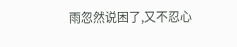雨忽然说困了,又不忍心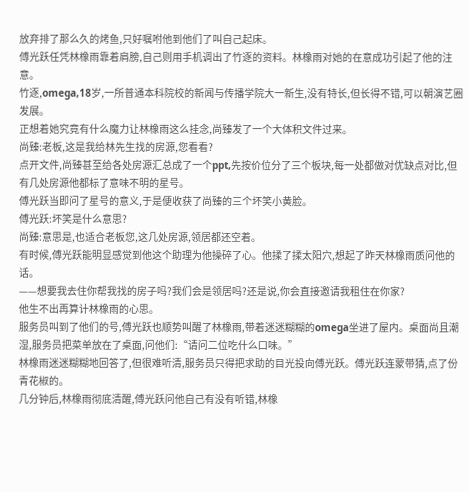放弃排了那么久的烤鱼,只好嘱咐他到他们了叫自己起床。
傅光跃任凭林橡雨靠着肩膀,自己则用手机调出了竹逐的资料。林橡雨对她的在意成功引起了他的注意。
竹逐,omega,18岁,一所普通本科院校的新闻与传播学院大一新生,没有特长,但长得不错,可以朝演艺圈发展。
正想着她究竟有什么魔力让林橡雨这么挂念,尚臻发了一个大体积文件过来。
尚臻:老板,这是我给林先生找的房源,您看看?
点开文件,尚臻甚至给各处房源汇总成了一个ppt,先按价位分了三个板块,每一处都做对优缺点对比,但有几处房源他都标了意味不明的星号。
傅光跃当即问了星号的意义,于是便收获了尚臻的三个坏笑小黄脸。
傅光跃:坏笑是什么意思?
尚臻:意思是,也适合老板您,这几处房源,领居都还空着。
有时候,傅光跃能明显感觉到他这个助理为他操碎了心。他揉了揉太阳穴,想起了昨天林橡雨质问他的话。
——想要我去住你帮我找的房子吗?我们会是领居吗?还是说,你会直接邀请我租住在你家?
他生不出再算计林橡雨的心思。
服务员叫到了他们的号,傅光跃也顺势叫醒了林橡雨,带着迷迷糊糊的omega坐进了屋内。桌面尚且潮湿,服务员把菜单放在了桌面,问他们:“请问二位吃什么口味。”
林橡雨迷迷糊糊地回答了,但很难听清,服务员只得把求助的目光投向傅光跃。傅光跃连蒙带猜,点了份青花椒的。
几分钟后,林橡雨彻底清醒,傅光跃问他自己有没有听错,林橡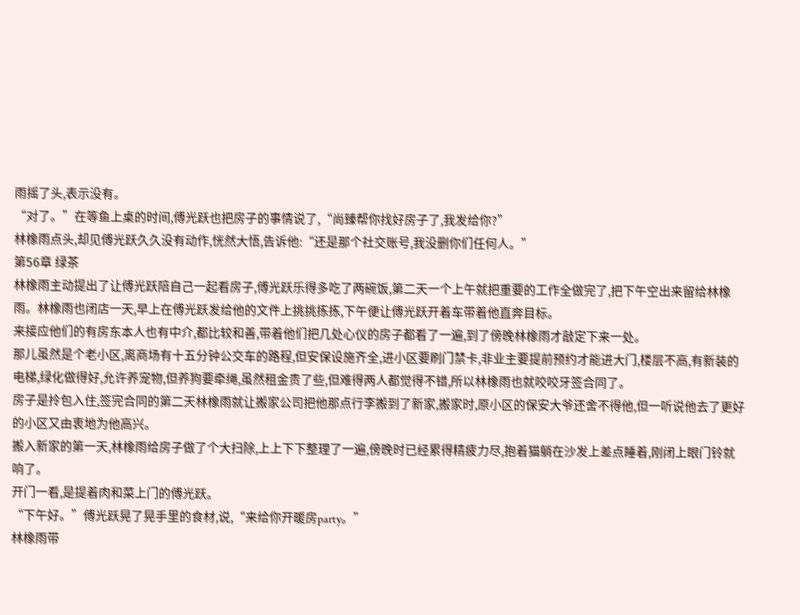雨摇了头,表示没有。
“对了。”在等鱼上桌的时间,傅光跃也把房子的事情说了,“尚臻帮你找好房子了,我发给你?”
林橡雨点头,却见傅光跃久久没有动作,恍然大悟,告诉他:“还是那个社交账号,我没删你们任何人。”
第56章 绿茶
林橡雨主动提出了让傅光跃陪自己一起看房子,傅光跃乐得多吃了两碗饭,第二天一个上午就把重要的工作全做完了,把下午空出来留给林橡雨。林橡雨也闭店一天,早上在傅光跃发给他的文件上挑挑拣拣,下午便让傅光跃开着车带着他直奔目标。
来接应他们的有房东本人也有中介,都比较和善,带着他们把几处心仪的房子都看了一遍,到了傍晚林橡雨才敲定下来一处。
那儿虽然是个老小区,离商场有十五分钟公交车的路程,但安保设施齐全,进小区要刷门禁卡,非业主要提前预约才能进大门,楼层不高,有新装的电梯,绿化做得好,允许养宠物,但养狗要牵绳,虽然租金贵了些,但难得两人都觉得不错,所以林橡雨也就咬咬牙签合同了。
房子是拎包入住,签完合同的第二天林橡雨就让搬家公司把他那点行李搬到了新家,搬家时,原小区的保安大爷还舍不得他,但一听说他去了更好的小区又由衷地为他高兴。
搬入新家的第一天,林橡雨给房子做了个大扫除,上上下下整理了一遍,傍晚时已经累得精疲力尽,抱着猫躺在沙发上差点睡着,刚闭上眼门铃就响了。
开门一看,是提着肉和菜上门的傅光跃。
“下午好。”傅光跃晃了晃手里的食材,说,“来给你开暖房party。”
林橡雨带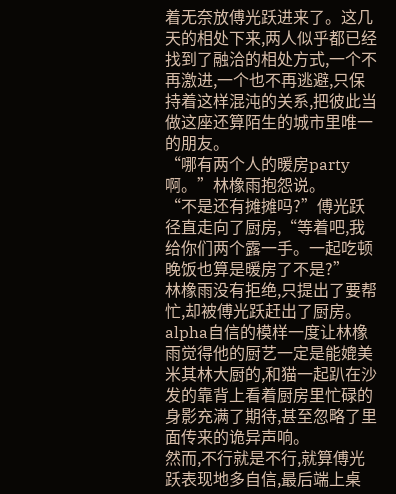着无奈放傅光跃进来了。这几天的相处下来,两人似乎都已经找到了融洽的相处方式,一个不再激进,一个也不再逃避,只保持着这样混沌的关系,把彼此当做这座还算陌生的城市里唯一的朋友。
“哪有两个人的暖房party啊。”林橡雨抱怨说。
“不是还有摊摊吗?”傅光跃径直走向了厨房,“等着吧,我给你们两个露一手。一起吃顿晚饭也算是暖房了不是?”
林橡雨没有拒绝,只提出了要帮忙,却被傅光跃赶出了厨房。alpha自信的模样一度让林橡雨觉得他的厨艺一定是能媲美米其林大厨的,和猫一起趴在沙发的靠背上看着厨房里忙碌的身影充满了期待,甚至忽略了里面传来的诡异声响。
然而,不行就是不行,就算傅光跃表现地多自信,最后端上桌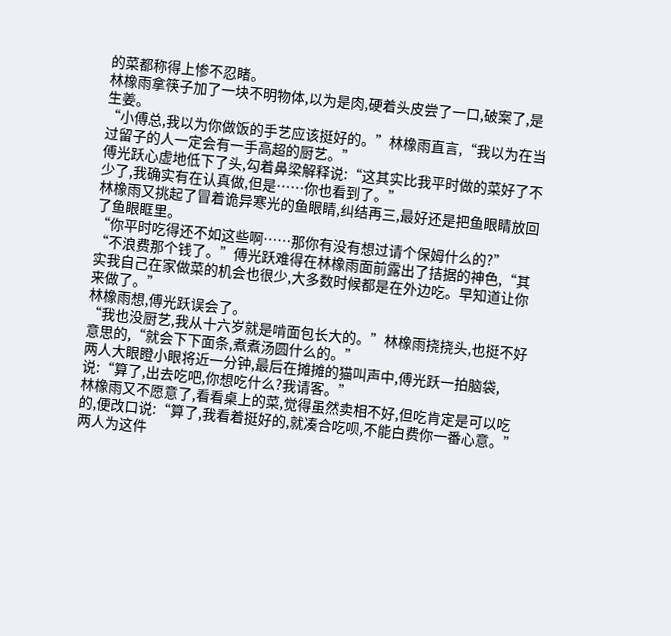的菜都称得上惨不忍睹。
林橡雨拿筷子加了一块不明物体,以为是肉,硬着头皮尝了一口,破案了,是生姜。
“小傅总,我以为你做饭的手艺应该挺好的。”林橡雨直言,“我以为在当过留子的人一定会有一手高超的厨艺。”
傅光跃心虚地低下了头,勾着鼻梁解释说:“这其实比我平时做的菜好了不少了,我确实有在认真做,但是……你也看到了。”
林橡雨又挑起了冒着诡异寒光的鱼眼睛,纠结再三,最好还是把鱼眼睛放回了鱼眼眶里。
“你平时吃得还不如这些啊……那你有没有想过请个保姆什么的?”
“不浪费那个钱了。”傅光跃难得在林橡雨面前露出了拮据的神色,“其实我自己在家做菜的机会也很少,大多数时候都是在外边吃。早知道让你来做了。”
林橡雨想,傅光跃误会了。
“我也没厨艺,我从十六岁就是啃面包长大的。”林橡雨挠挠头,也挺不好意思的,“就会下下面条,煮煮汤圆什么的。”
两人大眼瞪小眼将近一分钟,最后在摊摊的猫叫声中,傅光跃一拍脑袋,说:“算了,出去吃吧,你想吃什么?我请客。”
林橡雨又不愿意了,看看桌上的菜,觉得虽然卖相不好,但吃肯定是可以吃的,便改口说:“算了,我看着挺好的,就凑合吃呗,不能白费你一番心意。”
两人为这件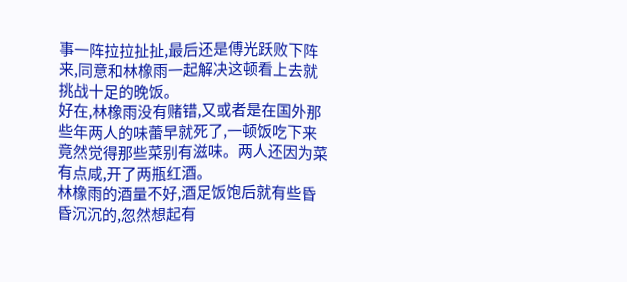事一阵拉拉扯扯,最后还是傅光跃败下阵来,同意和林橡雨一起解决这顿看上去就挑战十足的晚饭。
好在,林橡雨没有赌错,又或者是在国外那些年两人的味蕾早就死了,一顿饭吃下来竟然觉得那些菜别有滋味。两人还因为菜有点咸,开了两瓶红酒。
林橡雨的酒量不好,酒足饭饱后就有些昏昏沉沉的,忽然想起有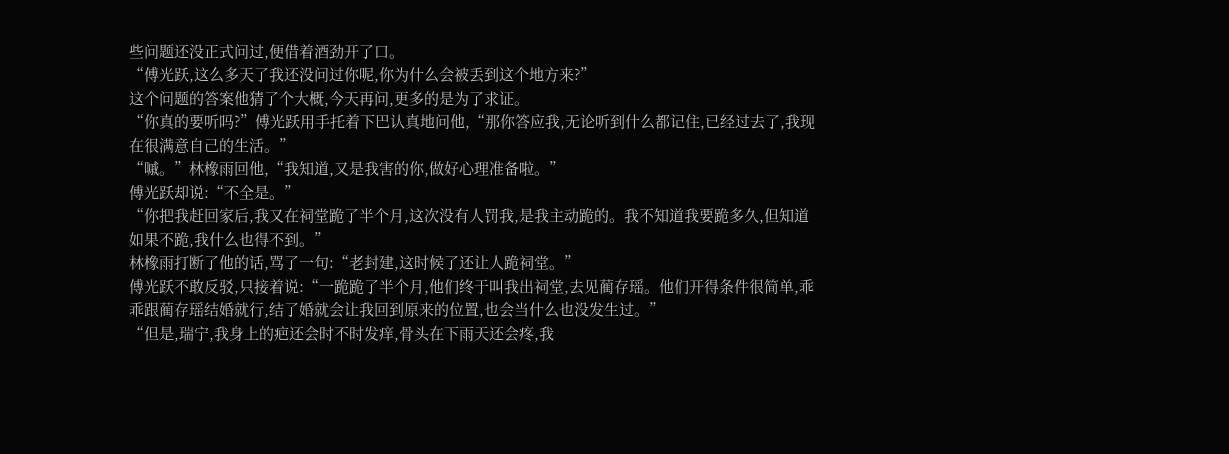些问题还没正式问过,便借着酒劲开了口。
“傅光跃,这么多天了我还没问过你呢,你为什么会被丢到这个地方来?”
这个问题的答案他猜了个大概,今天再问,更多的是为了求证。
“你真的要听吗?”傅光跃用手托着下巴认真地问他,“那你答应我,无论听到什么都记住,已经过去了,我现在很满意自己的生活。”
“嘁。”林橡雨回他,“我知道,又是我害的你,做好心理准备啦。”
傅光跃却说:“不全是。”
“你把我赶回家后,我又在祠堂跪了半个月,这次没有人罚我,是我主动跪的。我不知道我要跪多久,但知道如果不跪,我什么也得不到。”
林橡雨打断了他的话,骂了一句:“老封建,这时候了还让人跪祠堂。”
傅光跃不敢反驳,只接着说:“一跪跪了半个月,他们终于叫我出祠堂,去见蔺存瑶。他们开得条件很简单,乖乖跟蔺存瑶结婚就行,结了婚就会让我回到原来的位置,也会当什么也没发生过。”
“但是,瑞宁,我身上的疤还会时不时发痒,骨头在下雨天还会疼,我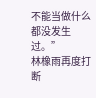不能当做什么都没发生过。”
林橡雨再度打断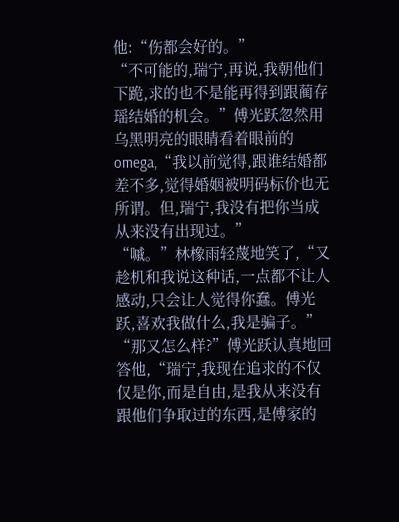他:“伤都会好的。”
“不可能的,瑞宁,再说,我朝他们下跪,求的也不是能再得到跟蔺存瑶结婚的机会。”傅光跃忽然用乌黑明亮的眼睛看着眼前的omega,“我以前觉得,跟谁结婚都差不多,觉得婚姻被明码标价也无所谓。但,瑞宁,我没有把你当成从来没有出现过。”
“嘁。”林橡雨轻蔑地笑了,“又趁机和我说这种话,一点都不让人感动,只会让人觉得你蠢。傅光跃,喜欢我做什么,我是骗子。”
“那又怎么样?”傅光跃认真地回答他,“瑞宁,我现在追求的不仅仅是你,而是自由,是我从来没有跟他们争取过的东西,是傅家的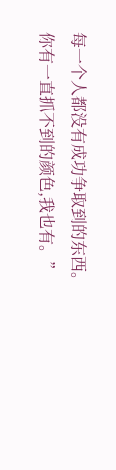每一个人都没有成功争取到的东西。你有一直抓不到的颜色,我也有。”